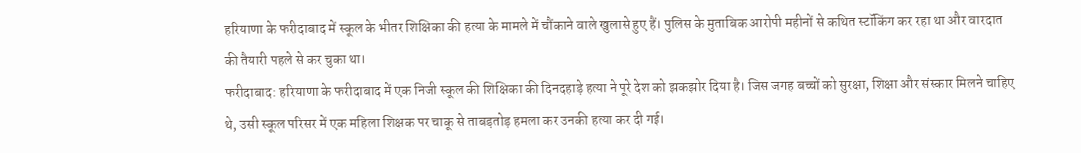हरियाणा के फरीदाबाद में स्कूल के भीतर शिक्षिका की हत्या के मामले में चौंकाने वाले खुलासे हुए हैं। पुलिस के मुताबिक आरोपी महीनों से कथित स्टॉकिंग कर रहा था और वारदात की तैयारी पहले से कर चुका था।
फरीदाबाद: हरियाणा के फरीदाबाद में एक निजी स्कूल की शिक्षिका की दिनदहाड़े हत्या ने पूरे देश को झकझोर दिया है। जिस जगह बच्चों को सुरक्षा, शिक्षा और संस्कार मिलने चाहिए थे, उसी स्कूल परिसर में एक महिला शिक्षक पर चाकू से ताबड़तोड़ हमला कर उनकी हत्या कर दी गई।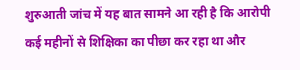शुरुआती जांच में यह बात सामने आ रही है कि आरोपी कई महीनों से शिक्षिका का पीछा कर रहा था और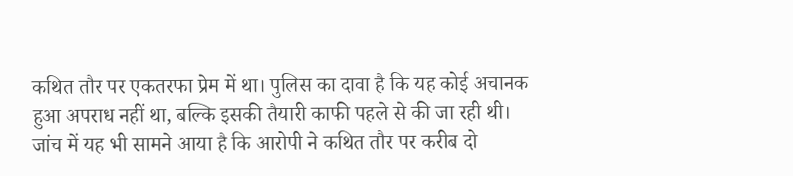कथित तौर पर एकतरफा प्रेम में था। पुलिस का दावा है कि यह कोई अचानक हुआ अपराध नहीं था, बल्कि इसकी तैयारी काफी पहले से की जा रही थी।
जांच में यह भी सामने आया है कि आरोपी ने कथित तौर पर करीब दो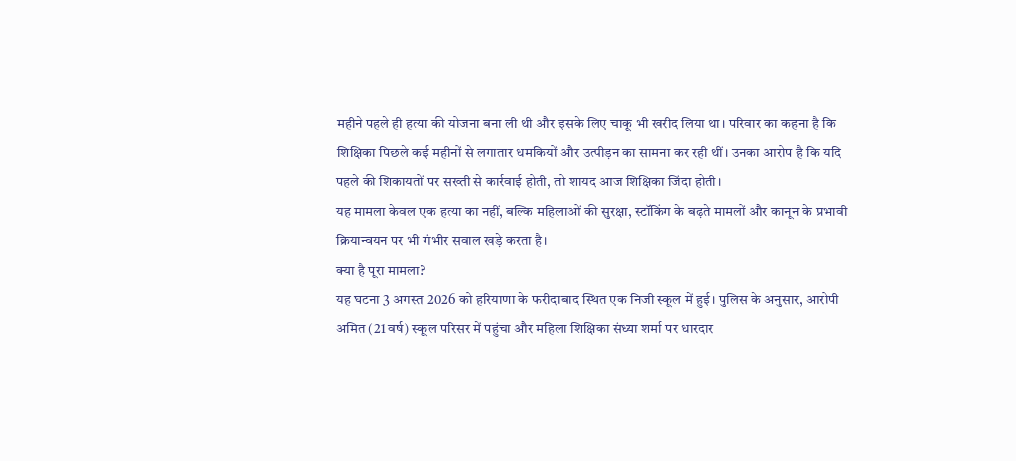महीने पहले ही हत्या की योजना बना ली थी और इसके लिए चाकू भी खरीद लिया था। परिवार का कहना है कि शिक्षिका पिछले कई महीनों से लगातार धमकियों और उत्पीड़न का सामना कर रही थीं। उनका आरोप है कि यदि पहले की शिकायतों पर सख्ती से कार्रवाई होती, तो शायद आज शिक्षिका जिंदा होती।
यह मामला केवल एक हत्या का नहीं, बल्कि महिलाओं की सुरक्षा, स्टॉकिंग के बढ़ते मामलों और कानून के प्रभावी क्रियान्वयन पर भी गंभीर सवाल खड़े करता है।
क्या है पूरा मामला?
यह घटना 3 अगस्त 2026 को हरियाणा के फरीदाबाद स्थित एक निजी स्कूल में हुई। पुलिस के अनुसार, आरोपी अमित (21 वर्ष) स्कूल परिसर में पहुंचा और महिला शिक्षिका संध्या शर्मा पर धारदार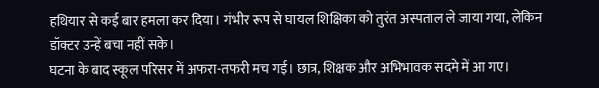हथियार से कई बार हमला कर दिया। गंभीर रूप से घायल शिक्षिका को तुरंत अस्पताल ले जाया गया, लेकिन डॉक्टर उन्हें बचा नहीं सके।
घटना के बाद स्कूल परिसर में अफरा-तफरी मच गई। छात्र, शिक्षक और अभिभावक सदमे में आ गए।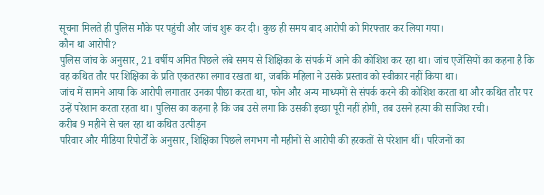सूचना मिलते ही पुलिस मौके पर पहुंची और जांच शुरू कर दी। कुछ ही समय बाद आरोपी को गिरफ्तार कर लिया गया।
कौन था आरोपी?
पुलिस जांच के अनुसार, 21 वर्षीय अमित पिछले लंबे समय से शिक्षिका के संपर्क में आने की कोशिश कर रहा था। जांच एजेंसियों का कहना है कि वह कथित तौर पर शिक्षिका के प्रति एकतरफा लगाव रखता था, जबकि महिला ने उसके प्रस्ताव को स्वीकार नहीं किया था।
जांच में सामने आया कि आरोपी लगातार उनका पीछा करता था, फोन और अन्य माध्यमों से संपर्क करने की कोशिश करता था और कथित तौर पर उन्हें परेशान करता रहता था। पुलिस का कहना है कि जब उसे लगा कि उसकी इच्छा पूरी नहीं होगी, तब उसने हत्या की साजिश रची।
करीब 9 महीने से चल रहा था कथित उत्पीड़न
परिवार और मीडिया रिपोर्टों के अनुसार, शिक्षिका पिछले लगभग नौ महीनों से आरोपी की हरकतों से परेशान थीं। परिजनों का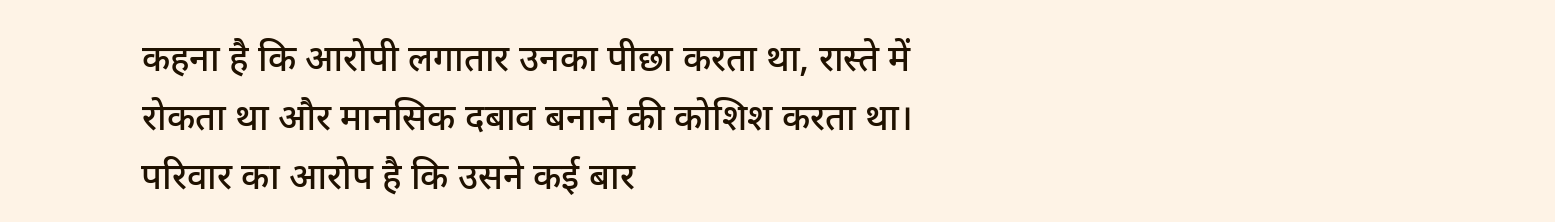कहना है कि आरोपी लगातार उनका पीछा करता था, रास्ते में रोकता था और मानसिक दबाव बनाने की कोशिश करता था। परिवार का आरोप है कि उसने कई बार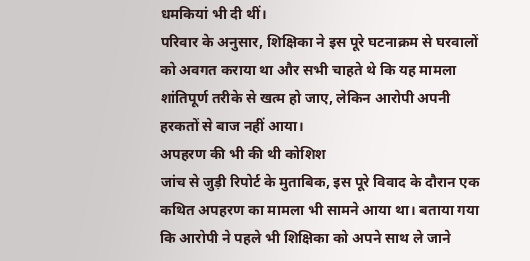धमकियां भी दी थीं।
परिवार के अनुसार, शिक्षिका ने इस पूरे घटनाक्रम से घरवालों को अवगत कराया था और सभी चाहते थे कि यह मामला शांतिपूर्ण तरीके से खत्म हो जाए, लेकिन आरोपी अपनी हरकतों से बाज नहीं आया।
अपहरण की भी की थी कोशिश
जांच से जुड़ी रिपोर्ट के मुताबिक, इस पूरे विवाद के दौरान एक कथित अपहरण का मामला भी सामने आया था। बताया गया कि आरोपी ने पहले भी शिक्षिका को अपने साथ ले जाने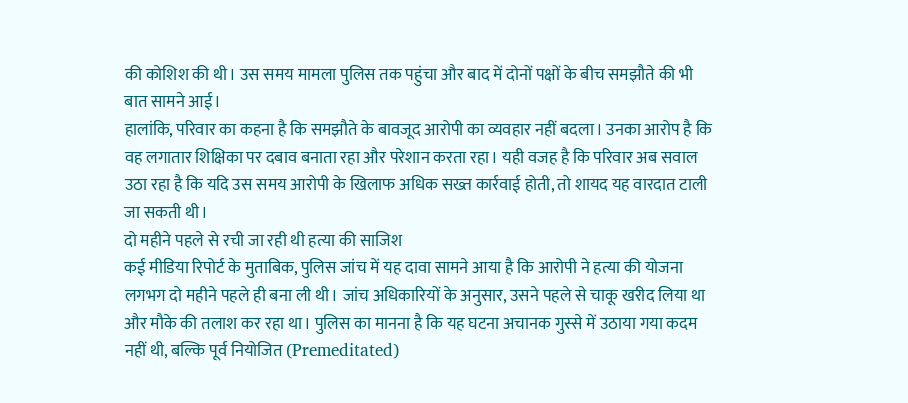की कोशिश की थी। उस समय मामला पुलिस तक पहुंचा और बाद में दोनों पक्षों के बीच समझौते की भी बात सामने आई।
हालांकि, परिवार का कहना है कि समझौते के बावजूद आरोपी का व्यवहार नहीं बदला। उनका आरोप है कि वह लगातार शिक्षिका पर दबाव बनाता रहा और परेशान करता रहा। यही वजह है कि परिवार अब सवाल उठा रहा है कि यदि उस समय आरोपी के खिलाफ अधिक सख्त कार्रवाई होती, तो शायद यह वारदात टाली जा सकती थी।
दो महीने पहले से रची जा रही थी हत्या की साजिश
कई मीडिया रिपोर्ट के मुताबिक, पुलिस जांच में यह दावा सामने आया है कि आरोपी ने हत्या की योजना लगभग दो महीने पहले ही बना ली थी। जांच अधिकारियों के अनुसार, उसने पहले से चाकू खरीद लिया था और मौके की तलाश कर रहा था। पुलिस का मानना है कि यह घटना अचानक गुस्से में उठाया गया कदम नहीं थी, बल्कि पूर्व नियोजित (Premeditated)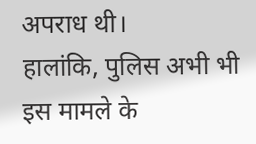अपराध थी।
हालांकि, पुलिस अभी भी इस मामले के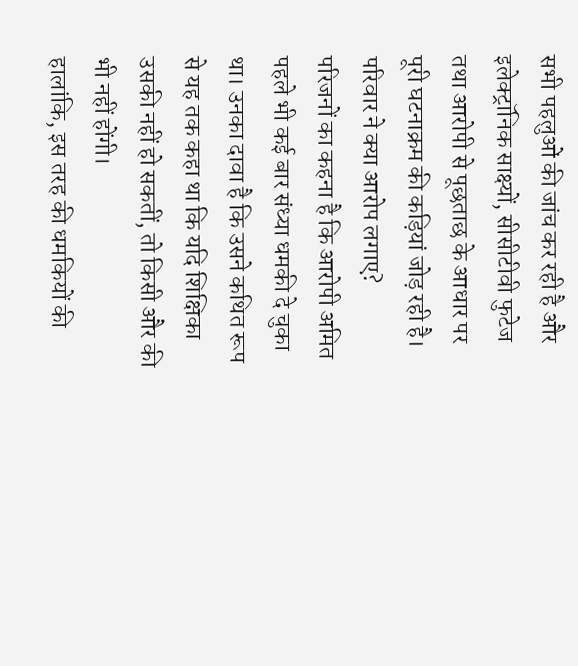सभी पहलुओं की जांच कर रही है और इलेक्ट्रॉनिक साक्ष्यों, सीसीटीवी फुटेज तथा आरोपी से पूछताछ के आधार पर पूरी घटनाक्रम की कड़ियां जोड़ रही है।
परिवार ने क्या आरोप लगाए?
परिजनों का कहना है कि आरोपी अमित पहले भी कई बार संध्या धमकी दे चुका था। उनका दावा है कि उसने कथित रूप से यह तक कहा था कि यदि शिक्षिका उसकी नहीं हो सकतीं, तो किसी और की भी नहीं होंगी।
हालांकि, इस तरह की धमकियों की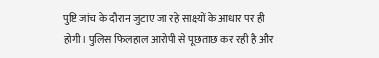पुष्टि जांच के दौरान जुटाए जा रहे साक्ष्यों के आधार पर ही होगी। पुलिस फिलहाल आरोपी से पूछताछ कर रही है और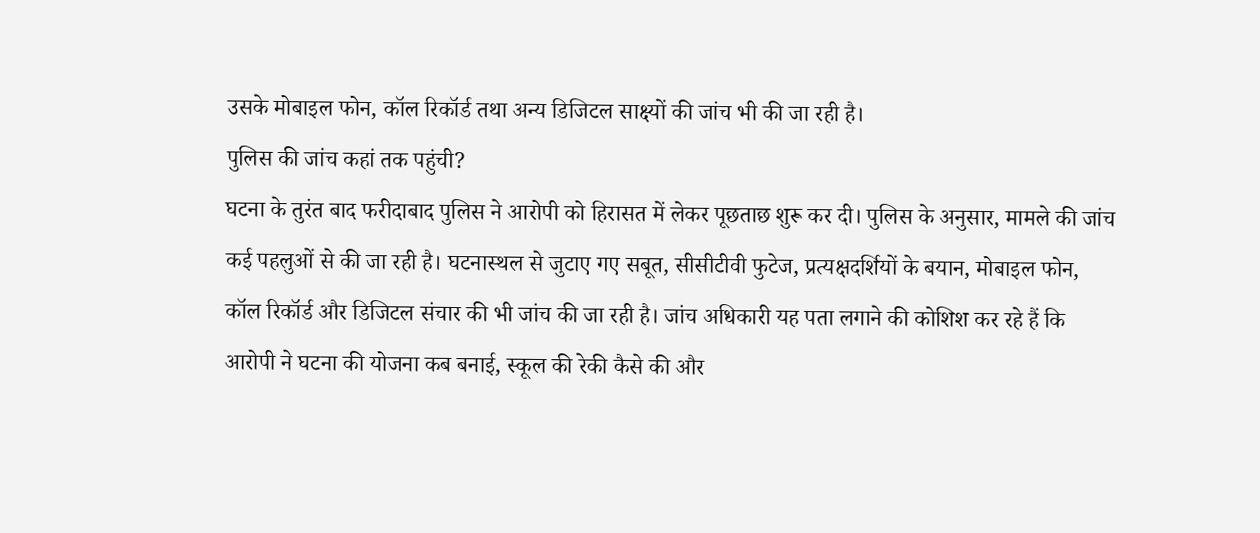उसके मोबाइल फोन, कॉल रिकॉर्ड तथा अन्य डिजिटल साक्ष्यों की जांच भी की जा रही है।
पुलिस की जांच कहां तक पहुंची?
घटना के तुरंत बाद फरीदाबाद पुलिस ने आरोपी को हिरासत में लेकर पूछताछ शुरू कर दी। पुलिस के अनुसार, मामले की जांच कई पहलुओं से की जा रही है। घटनास्थल से जुटाए गए सबूत, सीसीटीवी फुटेज, प्रत्यक्षदर्शियों के बयान, मोबाइल फोन, कॉल रिकॉर्ड और डिजिटल संचार की भी जांच की जा रही है। जांच अधिकारी यह पता लगाने की कोशिश कर रहे हैं कि आरोपी ने घटना की योजना कब बनाई, स्कूल की रेकी कैसे की और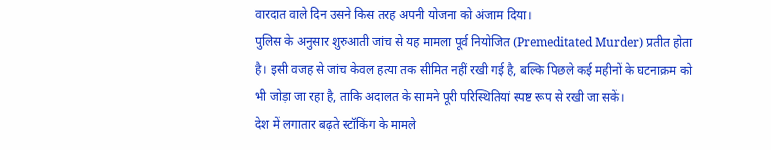वारदात वाले दिन उसने किस तरह अपनी योजना को अंजाम दिया।
पुलिस के अनुसार शुरुआती जांच से यह मामला पूर्व नियोजित (Premeditated Murder) प्रतीत होता है। इसी वजह से जांच केवल हत्या तक सीमित नहीं रखी गई है, बल्कि पिछले कई महीनों के घटनाक्रम को भी जोड़ा जा रहा है, ताकि अदालत के सामने पूरी परिस्थितियां स्पष्ट रूप से रखी जा सकें।
देश में लगातार बढ़ते स्टॉकिंग के मामले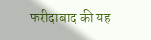फरीदाबाद की यह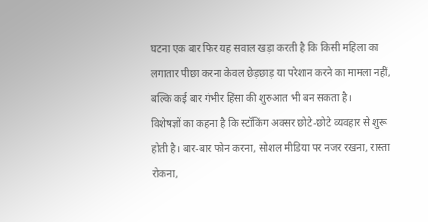घटना एक बार फिर यह सवाल खड़ा करती है कि किसी महिला का लगातार पीछा करना केवल छेड़छाड़ या परेशान करने का मामला नहीं, बल्कि कई बार गंभीर हिंसा की शुरुआत भी बन सकता है।
विशेषज्ञों का कहना है कि स्टॉकिंग अक्सर छोटे-छोटे व्यवहार से शुरू होती है। बार-बार फोन करना, सोशल मीडिया पर नजर रखना, रास्ता रोकना,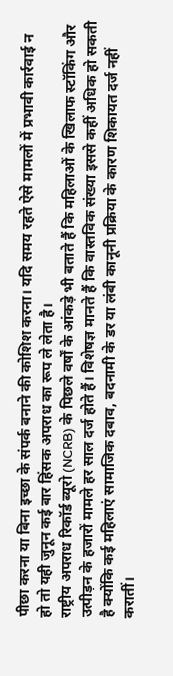पीछा करना या बिना इच्छा के संपर्क बनाने की कोशिश करना। यदि समय रहते ऐसे मामलों में प्रभावी कार्रवाई न हो तो यही जुनून कई बार हिंसक अपराध का रूप ले लेता है।
राष्ट्रीय अपराध रिकॉर्ड ब्यूरो (NCRB) के पिछले वर्षों के आंकड़े भी बताते हैं कि महिलाओं के खिलाफ स्टॉकिंग और उत्पीड़न के हजारों मामले हर साल दर्ज होते हैं। विशेषज्ञ मानते हैं कि वास्तविक संख्या इससे कहीं अधिक हो सकती है क्योंकि कई महिलाएं सामाजिक दबाव, बदनामी के डर या लंबी कानूनी प्रक्रिया के कारण शिकायत दर्ज नहीं करातीं।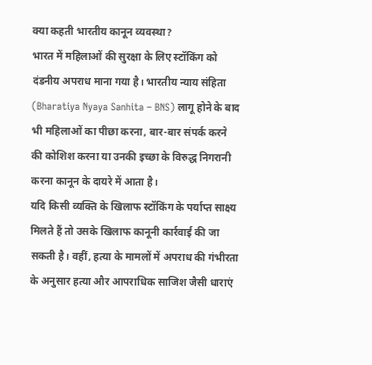क्या कहती भारतीय कानून व्यवस्था?
भारत में महिलाओं की सुरक्षा के लिए स्टॉकिंग को दंडनीय अपराध माना गया है। भारतीय न्याय संहिता (Bharatiya Nyaya Sanhita – BNS) लागू होने के बाद भी महिलाओं का पीछा करना, बार-बार संपर्क करने की कोशिश करना या उनकी इच्छा के विरुद्ध निगरानी करना कानून के दायरे में आता है।
यदि किसी व्यक्ति के खिलाफ स्टॉकिंग के पर्याप्त साक्ष्य मिलते हैं तो उसके खिलाफ कानूनी कार्रवाई की जा सकती है। वहीं, हत्या के मामलों में अपराध की गंभीरता के अनुसार हत्या और आपराधिक साजिश जैसी धाराएं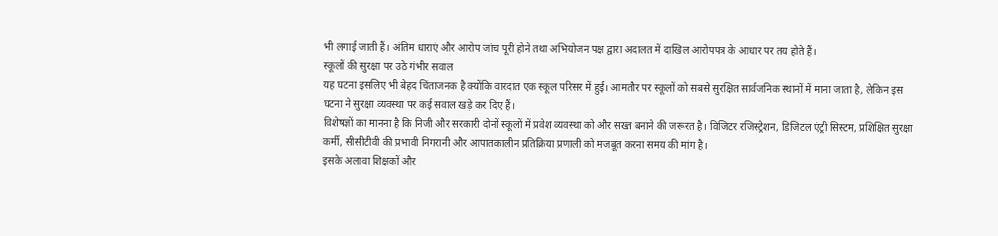भी लगाई जाती हैं। अंतिम धाराएं और आरोप जांच पूरी होने तथा अभियोजन पक्ष द्वारा अदालत में दाखिल आरोपपत्र के आधार पर तय होते हैं।
स्कूलों की सुरक्षा पर उठे गंभीर सवाल
यह घटना इसलिए भी बेहद चिंताजनक है क्योंकि वारदात एक स्कूल परिसर में हुई। आमतौर पर स्कूलों को सबसे सुरक्षित सार्वजनिक स्थानों में माना जाता है, लेकिन इस घटना ने सुरक्षा व्यवस्था पर कई सवाल खड़े कर दिए हैं।
विशेषज्ञों का मानना है कि निजी और सरकारी दोनों स्कूलों में प्रवेश व्यवस्था को और सख्त बनाने की जरूरत है। विजिटर रजिस्ट्रेशन, डिजिटल एंट्री सिस्टम, प्रशिक्षित सुरक्षा कर्मी, सीसीटीवी की प्रभावी निगरानी और आपातकालीन प्रतिक्रिया प्रणाली को मजबूत करना समय की मांग है।
इसके अलावा शिक्षकों और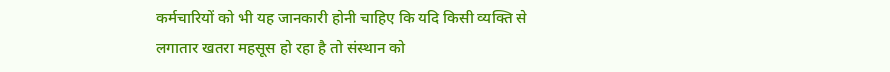कर्मचारियों को भी यह जानकारी होनी चाहिए कि यदि किसी व्यक्ति से लगातार खतरा महसूस हो रहा है तो संस्थान को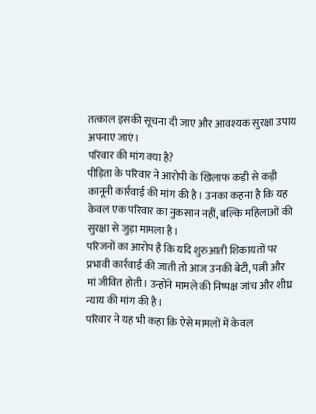तत्काल इसकी सूचना दी जाए और आवश्यक सुरक्षा उपाय अपनाए जाएं।
परिवार की मांग क्या है?
पीड़िता के परिवार ने आरोपी के खिलाफ कड़ी से कड़ी कानूनी कार्रवाई की मांग की है। उनका कहना है कि यह केवल एक परिवार का नुकसान नहीं, बल्कि महिलाओं की सुरक्षा से जुड़ा मामला है।
परिजनों का आरोप है कि यदि शुरुआती शिकायतों पर प्रभावी कार्रवाई की जाती तो आज उनकी बेटी, पत्नी और मां जीवित होती। उन्होंने मामले की निष्पक्ष जांच और शीघ्र न्याय की मांग की है।
परिवार ने यह भी कहा कि ऐसे मामलों में केवल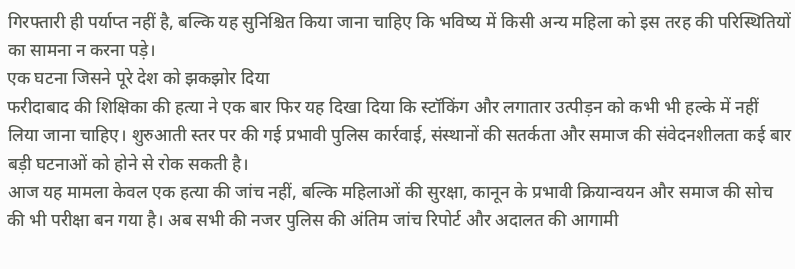गिरफ्तारी ही पर्याप्त नहीं है, बल्कि यह सुनिश्चित किया जाना चाहिए कि भविष्य में किसी अन्य महिला को इस तरह की परिस्थितियों का सामना न करना पड़े।
एक घटना जिसने पूरे देश को झकझोर दिया
फरीदाबाद की शिक्षिका की हत्या ने एक बार फिर यह दिखा दिया कि स्टॉकिंग और लगातार उत्पीड़न को कभी भी हल्के में नहीं लिया जाना चाहिए। शुरुआती स्तर पर की गई प्रभावी पुलिस कार्रवाई, संस्थानों की सतर्कता और समाज की संवेदनशीलता कई बार बड़ी घटनाओं को होने से रोक सकती है।
आज यह मामला केवल एक हत्या की जांच नहीं, बल्कि महिलाओं की सुरक्षा, कानून के प्रभावी क्रियान्वयन और समाज की सोच की भी परीक्षा बन गया है। अब सभी की नजर पुलिस की अंतिम जांच रिपोर्ट और अदालत की आगामी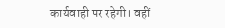कार्यवाही पर रहेगी। वहीं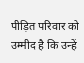पीड़ित परिवार को उम्मीद है कि उन्हें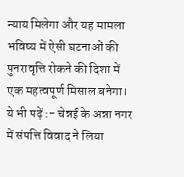न्याय मिलेगा और यह मामला भविष्य में ऐसी घटनाओं की पुनरावृत्ति रोकने की दिशा में एक महत्वपूर्ण मिसाल बनेगा।
ये भी पढ़ें :- चेन्नई के अन्ना नगर में संपत्ति विवाद ने लिया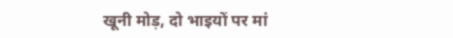खूनी मोड़, दो भाइयों पर मां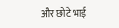और छोटे भाई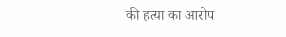की हत्या का आरोप